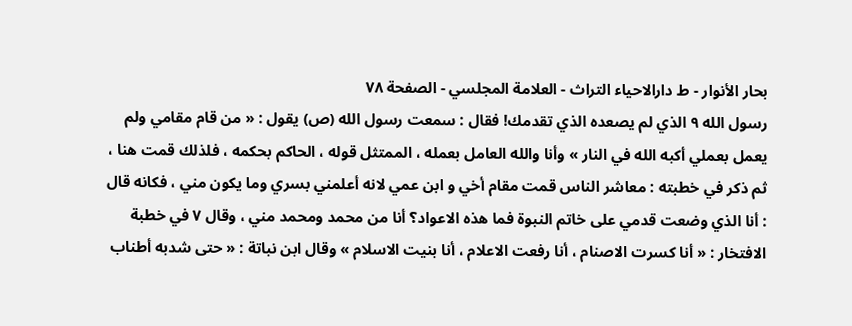بحار الأنوار - ط دارالاحیاء التراث - العلامة المجلسي - الصفحة ٧٨
رسول الله ٩ الذي لم يصعده الذي تقدمك! فقال : سمعت رسول الله (ص) يقول : « من قام مقامي ولم يعمل بعملي أكبه الله في النار » وأنا والله العامل بعمله ، الممتثل قوله ، الحاكم بحكمه ، فلذلك قمت هنا ، ثم ذكر في خطبته : معاشر الناس قمت مقام أخي و ابن عمي لانه أعلمني بسري وما يكون مني ، فكانه قال : أنا الذي وضعت قدمي على خاتم النبوة فما هذه الاعواد؟ أنا من محمد ومحمد مني ، وقال ٧ في خطبة الافتخار : « أنا كسرت الاصنام ، أنا رفعت الاعلام ، أنا بنيت الاسلام » وقال ابن نباتة : « حتى شدبه أطناب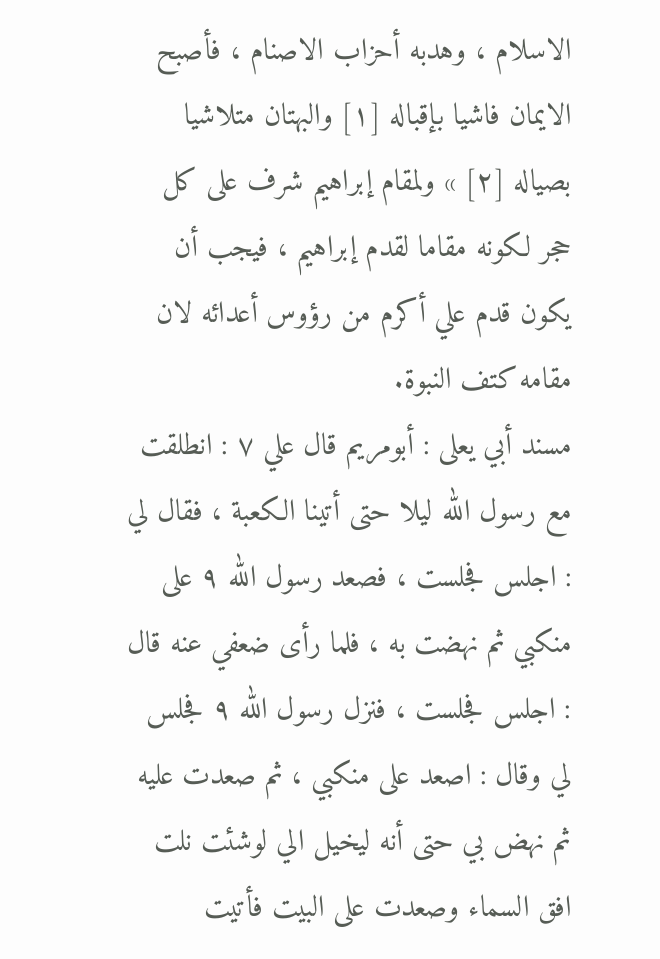الاسلام ، وهدبه أحزاب الاصنام ، فأصبح الايمان فاشيا بإقباله [١] والبهتان متلاشيا بصياله [٢] » ولمقام إبراهيم شرف على كل حجر لكونه مقاما لقدم إبراهيم ، فيجب أن يكون قدم علي أكرم من رؤوس أعدائه لان مقامه كتف النبوة.
مسند أبي يعلى : أبومريم قال علي ٧ : انطلقت مع رسول الله ليلا حتى أتينا الكعبة ، فقال لي : اجلس فجلست ، فصعد رسول الله ٩ على منكبي ثم نهضت به ، فلما رأى ضعفي عنه قال : اجلس فجلست ، فنزل رسول الله ٩ فجلس لي وقال : اصعد على منكبي ، ثم صعدت عليه ثم نهض بي حتى أنه ليخيل الي لوشئت نلت افق السماء وصعدت على البيت فأتيت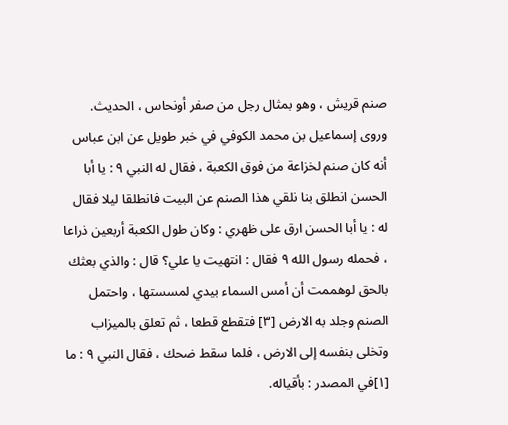صنم قريش ، وهو بمثال رجل من صفر أونحاس ، الحديث.
وروى إسماعيل بن محمد الكوفي في خبر طويل عن ابن عباس أنه كان صنم لخزاعة من فوق الكعبة ، فقال له النبي ٩ : يا أبا الحسن انطلق بنا نلقي هذا الصنم عن البيت فانطلقا ليلا فقال له : يا أبا الحسن ارق على ظهري : وكان طول الكعبة أربعين ذراعا ، فحمله رسول الله ٩ فقال : انتهيت يا علي؟ قال : والذي بعثك بالحق لوهممت أن أمس السماء بيدي لمسستها ، واحتمل الصنم وجلد به الارض [٣] فتقطع قطعا ، ثم تعلق بالميزاب وتخلى بنفسه إلى الارض ، فلما سقط ضحك ، فقال النبي ٩ : ما
[١]في المصدر : بأقياله.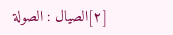[٢]الصيال : الصولة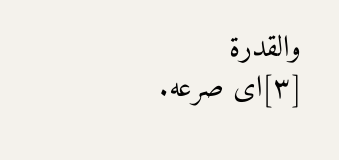والقدرة
[٣]اى صرعه.